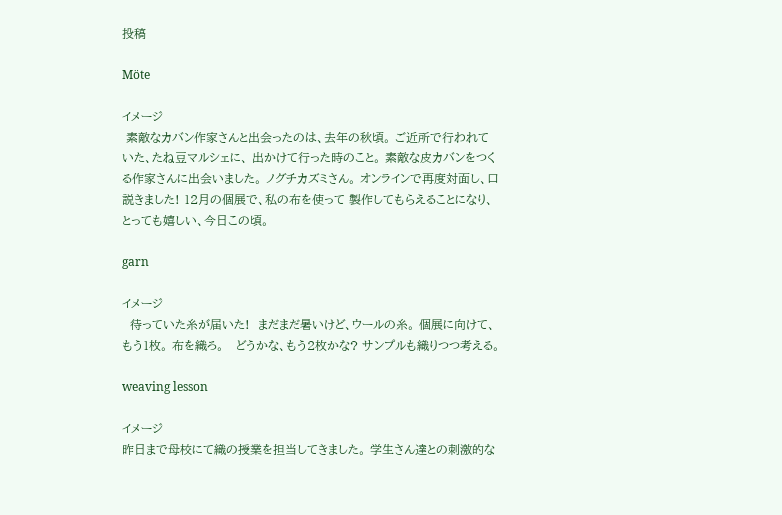投稿

Möte

イメージ
 素敵なカバン作家さんと出会ったのは、去年の秋頃。 ご近所で行われていた、たね豆マルシェに、 出かけて行った時のこと。 素敵な皮カバンをつくる作家さんに出会いました。 ノグチカズミさん。 オンラインで再度対面し、口説きました! 12月の個展で、私の布を使って 製作してもらえることになり、 とっても嬉しい、今日この頃。

garn

イメージ
  待っていた糸が届いた!  まだまだ暑いけど、ウールの糸。 個展に向けて、もう1枚。 布を織ろ。   どうかな、もう2枚かな? サンプルも織りつつ考える。

weaving lesson

イメージ
昨日まで母校にて織の授業を担当してきました。 学生さん達との刺激的な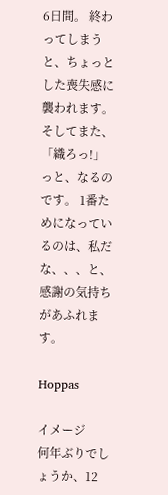6日間。 終わってしまうと、ちょっとした喪失感に襲われます。 そしてまた、 「織ろっ!」っと、なるのです。 1番ためになっているのは、私だな、、、と、 感謝の気持ちがあふれます。

Hoppas

イメージ
何年ぶりでしょうか、12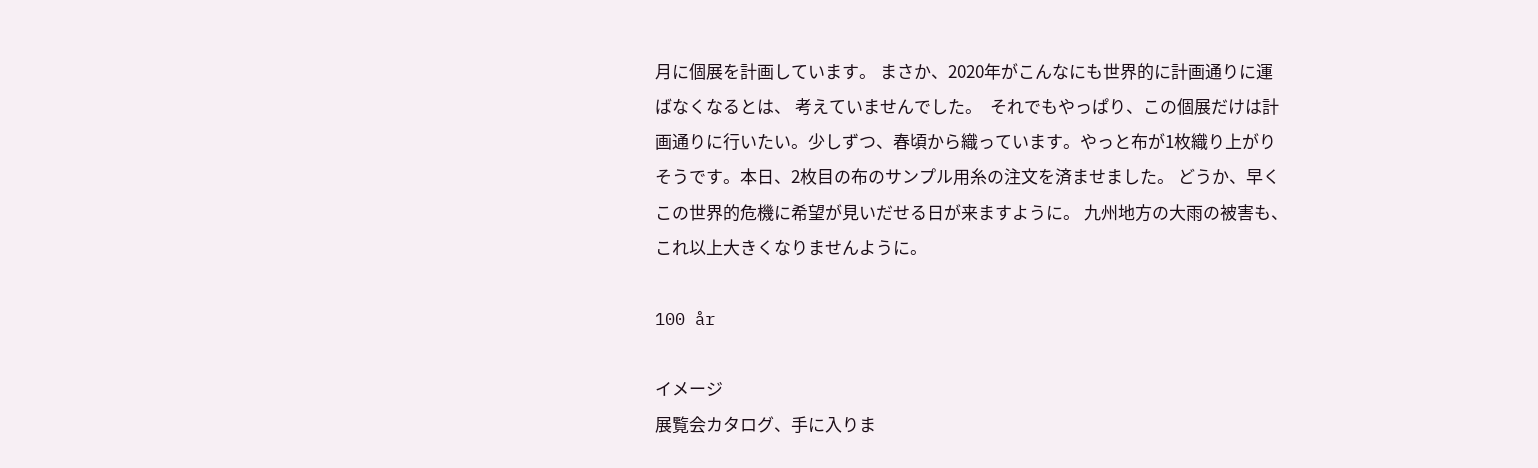月に個展を計画しています。 まさか、2020年がこんなにも世界的に計画通りに運ばなくなるとは、 考えていませんでした。  それでもやっぱり、この個展だけは計画通りに行いたい。少しずつ、春頃から織っています。やっと布が1枚織り上がりそうです。本日、2枚目の布のサンプル用糸の注文を済ませました。 どうか、早くこの世界的危機に希望が見いだせる日が来ますように。 九州地方の大雨の被害も、これ以上大きくなりませんように。

100 år

イメージ
展覧会カタログ、手に入りま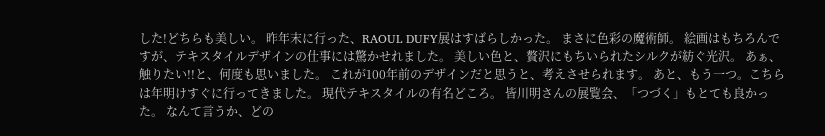した!どちらも美しい。 昨年末に行った、RAOUL DUFY展はすばらしかった。 まさに色彩の魔術師。 絵画はもちろんですが、テキスタイルデザインの仕事には驚かせれました。 美しい色と、贅沢にもちいられたシルクが紡ぐ光沢。 あぁ、触りたい!!と、何度も思いました。 これが100年前のデザインだと思うと、考えさせられます。 あと、もう一つ。こちらは年明けすぐに行ってきました。 現代テキスタイルの有名どころ。 皆川明さんの展覧会、「つづく」もとても良かった。 なんて言うか、どの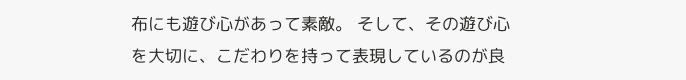布にも遊び心があって素敵。 そして、その遊び心を大切に、こだわりを持って表現しているのが良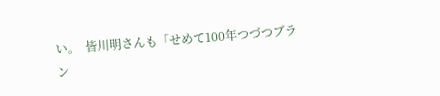い。  皆川明さんも「せめて100年つづつブラン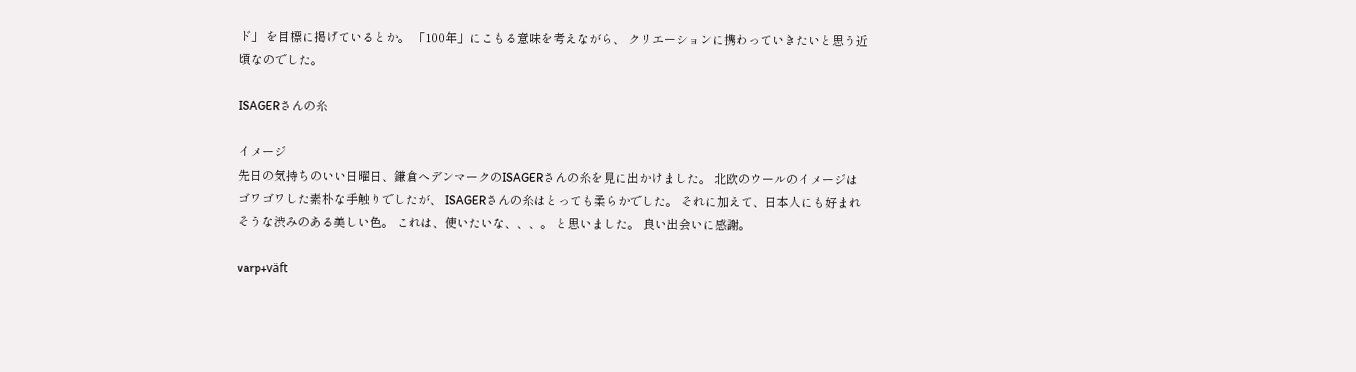ド」 を目標に掲げているとか。 「100年」にこもる意味を考えながら、 クリエーションに携わっていきたいと思う近頃なのでした。

ISAGERさんの糸

イメージ
先日の気持ちのいい日曜日、鎌倉へデンマークのISAGERさんの糸を見に出かけました。 北欧のウールのイメージはゴワゴワした素朴な手触りでしたが、 ISAGERさんの糸はとっても柔らかでした。 それに加えて、日本人にも好まれそうな渋みのある美しい色。 これは、使いたいな、、、。 と思いました。 良い出会いに感謝。

varp+väft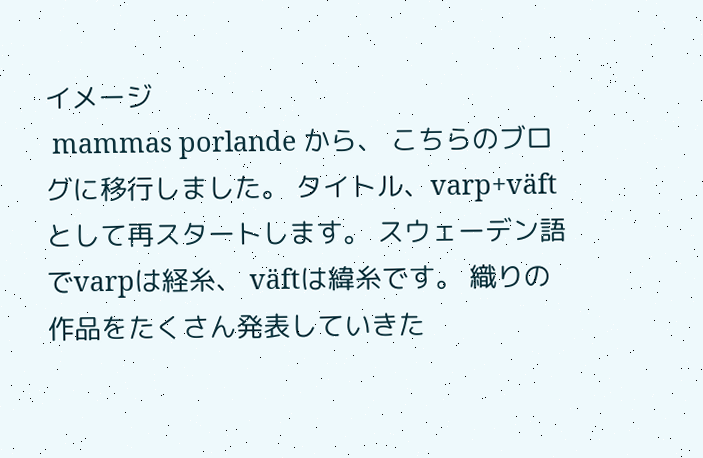イメージ
 mammas porlande から、 こちらのブログに移行しました。 タイトル、varp+väft として再スタートします。 スウェーデン語でvarpは経糸、 väftは緯糸です。 織りの作品をたくさん発表していきた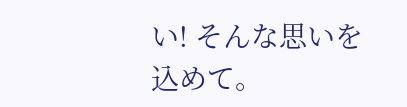い! そんな思いを込めて。